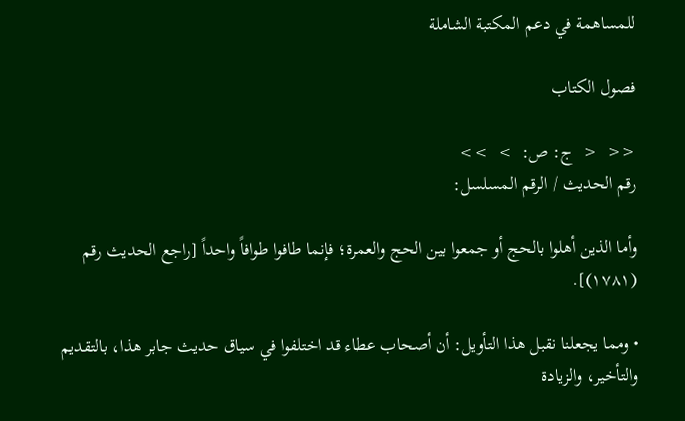للمساهمة في دعم المكتبة الشاملة

فصول الكتاب

<<  <  ج: ص:  >  >>
رقم الحديث / الرقم المسلسل:

وأما الذين أهلوا بالحج أو جمعوا بين الحج والعمرة؛ فإنما طافوا طوافاً واحداً [راجع الحديث رقم (١٧٨١)].

• ومما يجعلنا نقبل هذا التأويل: أن أصحاب عطاء قد اختلفوا في سياق حديث جابر هذا، بالتقديم والتأخير، والزيادة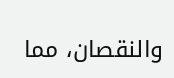والنقصان، مما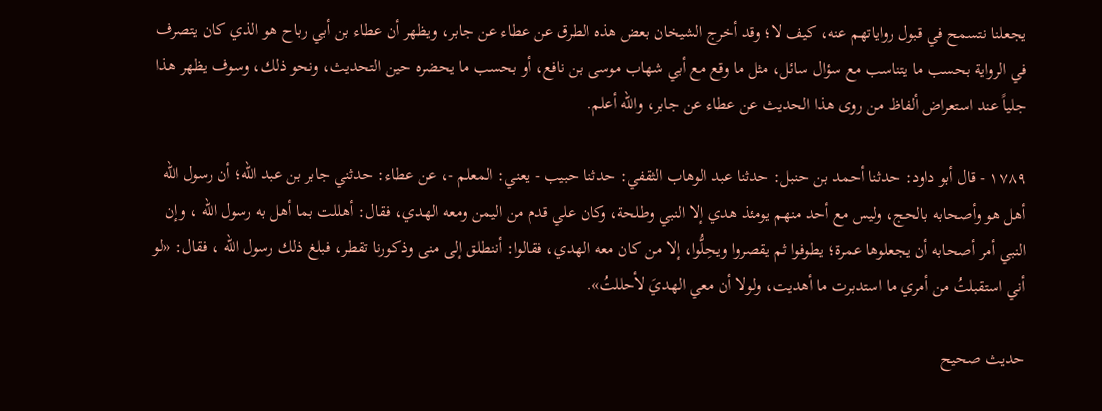يجعلنا نتسمح في قبول رواياتهم عنه، كيف لا؛ وقد أخرج الشيخان بعض هذه الطرق عن عطاء عن جابر، ويظهر أن عطاء بن أبي رباح هو الذي كان يتصرف في الرواية بحسب ما يتناسب مع سؤال سائل، مثل ما وقع مع أبي شهاب موسى بن نافع، أو بحسب ما يحضره حين التحديث، ونحو ذلك، وسوف يظهر هذا جلياً عند استعراض ألفاظ من روى هذا الحديث عن عطاء عن جابر، والله أعلم.

١٧٨٩ - قال أبو داود: حدثنا أحمد بن حنبل: حدثنا عبد الوهاب الثقفي: حدثنا حبيب - يعني: المعلم -، عن عطاء: حدثني جابر بن عبد الله؛ أن رسول الله أهل هو وأصحابه بالحج، وليس مع أحد منهم يومئذ هدي إلا النبي وطلحة، وكان علي قدم من اليمن ومعه الهدي، فقال: أهللت بما أهل به رسول الله ، وإن النبي أمر أصحابه أن يجعلوها عمرة؛ يطوفوا ثم يقصروا ويحِلُّوا، إلا من كان معه الهدي، فقالوا: أننطلق إلى منى وذكورنا تقطر، فبلغ ذلك رسول الله ، فقال: «لو أني استقبلتُ من أمري ما استدبرت ما أهديت، ولولا أن معي الهديَ لأحللتُ».

حديث صحيح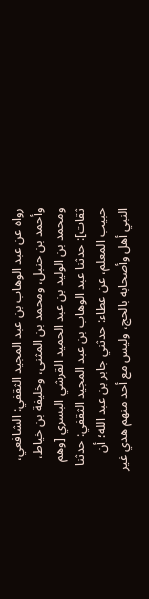رواه عن عبد الوهاب بن عبد المجيد الثقفي: الشافعي، وأحمد بن حنبل، ومحمد بن المثنى، وخليفة بن خياط، ومحمد بن الوليد بن عبد الحميد القرشي البسري [وهم ثقات]: حدثنا عبد الوهاب بن عبد المجيد الثقفي: حدثنا حبيب المعلم، عن عطاء: حدثني جابر بن عبد الله؛ أن النبي أهل وأصحابه بالحج، وليس مع أحد منهم هدي غير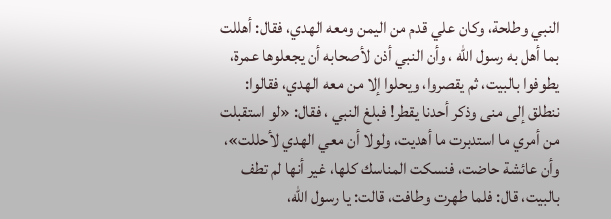النبي وطلحة، وكان علي قدم من اليمن ومعه الهدي، فقال: أهللت بما أهل به رسول الله ، وأن النبي أذن لأصحابه أن يجعلوها عمرة، يطوفوا بالبيت، ثم يقصروا، ويحلوا إلا من معه الهدي، فقالوا: ننطلق إلى منى وذكر أحدنا يقطر! فبلغ النبي ، فقال: «لو استقبلت من أمري ما استدبرت ما أهديت، ولولا أن معي الهدي لأحللت»، وأن عائشة حاضت، فنسكت المناسك كلها، غير أنها لم تطف بالبيت، قال: فلما طهرت وطافت، قالت: يا رسول الله،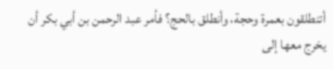أتنطلقون بعمرة وحجة، وأنطلق بالحج؟ فأمر عبد الرحمن بن أبي بكر أن يخرج معها إلى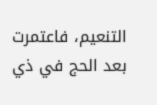التنعيم، فاعتمرت بعد الحج في ذي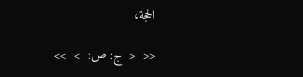الحجة،

<<  <  ج: ص:  >  >>